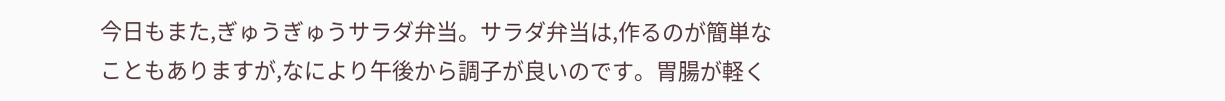今日もまた,ぎゅうぎゅうサラダ弁当。サラダ弁当は,作るのが簡単なこともありますが,なにより午後から調子が良いのです。胃腸が軽く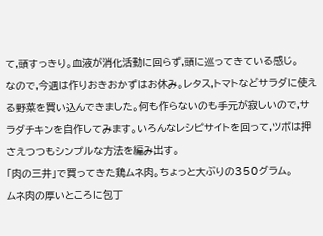て,頭すっきり。血液が消化活動に回らず,頭に巡ってきている感じ。
なので,今週は作りおきおかずはお休み。レタス,トマトなどサラダに使える野菜を買い込んできました。何も作らないのも手元が寂しいので,サラダチキンを自作してみます。いろんなレシピサイトを回って,ツボは押さえつつもシンプルな方法を編み出す。
「肉の三井」で買ってきた鶏ムネ肉。ちょっと大ぶりの350グラム。
ムネ肉の厚いところに包丁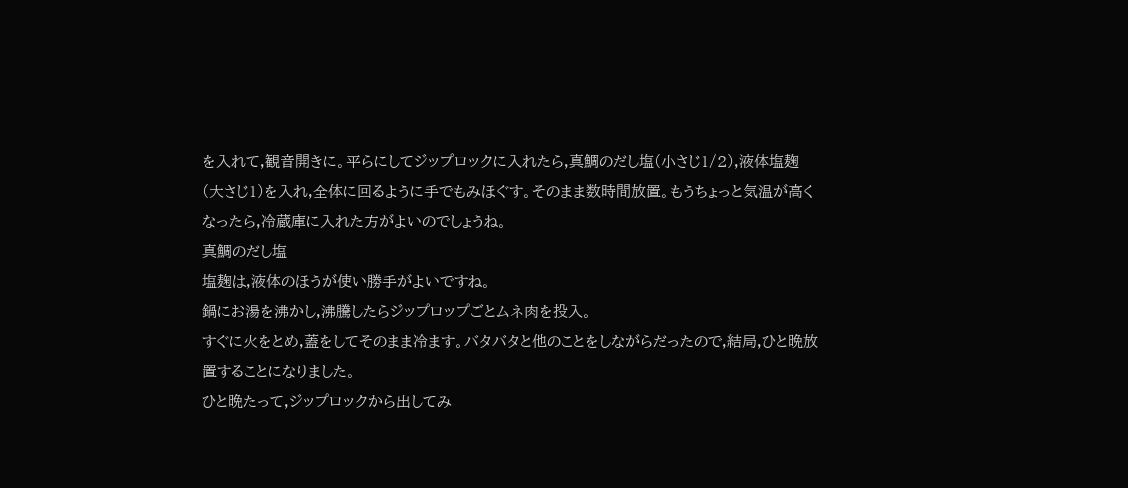を入れて,観音開きに。平らにしてジップロックに入れたら,真鯛のだし塩(小さじ1/2),液体塩麹(大さじ1)を入れ,全体に回るように手でもみほぐす。そのまま数時間放置。もうちょっと気温が高くなったら,冷蔵庫に入れた方がよいのでしょうね。
真鯛のだし塩
塩麹は,液体のほうが使い勝手がよいですね。
鍋にお湯を沸かし,沸騰したらジップロップごとムネ肉を投入。
すぐに火をとめ,蓋をしてそのまま冷ます。バタバタと他のことをしながらだったので,結局,ひと晩放置することになりました。
ひと晩たって,ジップロックから出してみ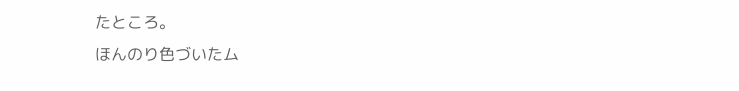たところ。
ほんのり色づいたム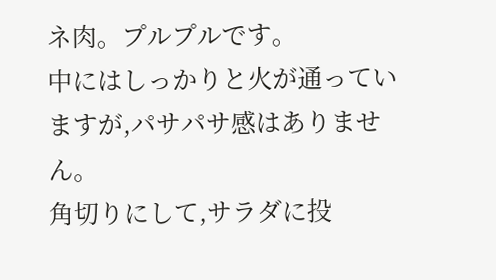ネ肉。プルプルです。
中にはしっかりと火が通っていますが,パサパサ感はありません。
角切りにして,サラダに投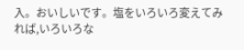入。おいしいです。塩をいろいろ変えてみれば,いろいろな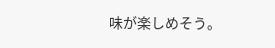味が楽しめそう。